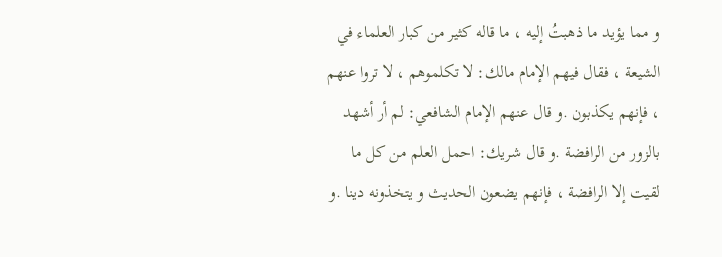و مما يؤيد ما ذهبتُ إليه ، ما قاله كثير من كبار العلماء في الشيعة ، فقال فيهم الإمام مالك: لا تكلموهم ، لا تروا عنهم ، فإنهم يكذبون .و قال عنهم الإمام الشافعي: لم أر أشهد بالزور من الرافضة .و قال شريك: احمل العلم من كل ما لقيت إلا الرافضة ، فإنهم يضعون الحديث و يتخذونه دينا .و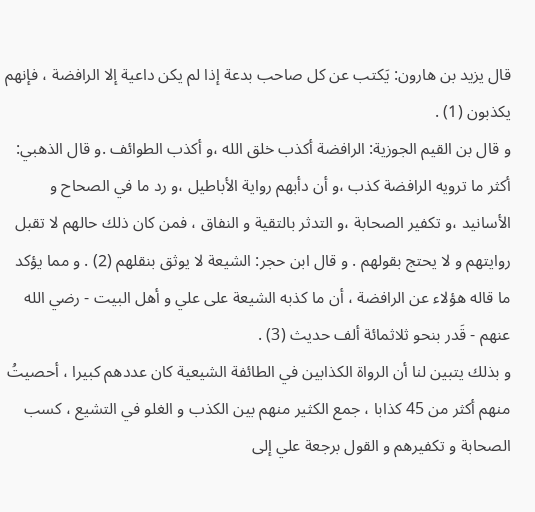قال يزيد بن هارون: يَكتب عن كل صاحب بدعة إذا لم يكن داعية إلا الرافضة ، فإنهم يكذبون (1) .
و قال بن القيم الجوزية: الرافضة أكذب خلق الله ،و أكذب الطوائف .و قال الذهبي: أكثر ما ترويه الرافضة كذب ،و أن دأبهم رواية الأباطيل ،و رد ما في الصحاح و الأسانيد ،و تكفير الصحابة ،و التدثر بالتقية و النفاق ، فمن كان ذلك حالهم لا تقبل روايتهم و لا يحتج بقولهم . و قال ابن حجر: الشيعة لا يوثق بنقلهم (2) . و مما يؤكد ما قاله هؤلاء عن الرافضة ، أن ما كذبه الشيعة على علي و أهل البيت - رضي الله عنهم - قَدر بنحو ثلاثمائة ألف حديث (3) .
و بذلك يتبين لنا أن الرواة الكذابين في الطائفة الشيعية كان عددهم كبيرا ، أحصيتُ منهم أكثر من 45 كذابا ، جمع الكثير منهم بين الكذب و الغلو في التشيع ، كسب الصحابة و تكفيرهم و القول برجعة علي إلى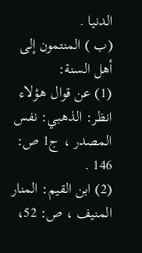الدنيا .
(ب ) المنتمون إلى أهل السنة:
(1) عن قوال هؤلاء انظر: الذهبي: نفس المصدر ، ج1 ص: 146 .
(2) ابن القيم: المنار المنيف ، ص: 52،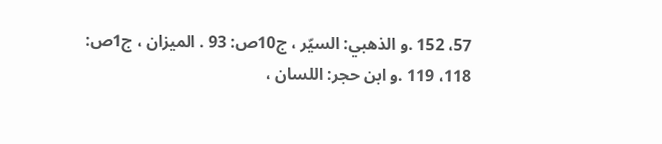57، 152 .و الذهبي: السيّر ، ج10ص: 93 . الميزان ، ج1ص: 118، 119 .و ابن حجر: اللسان ،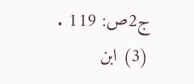ج2ص: 119 .
(3) ابن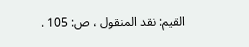القيم: نقد المنقول ، ص: 105 .